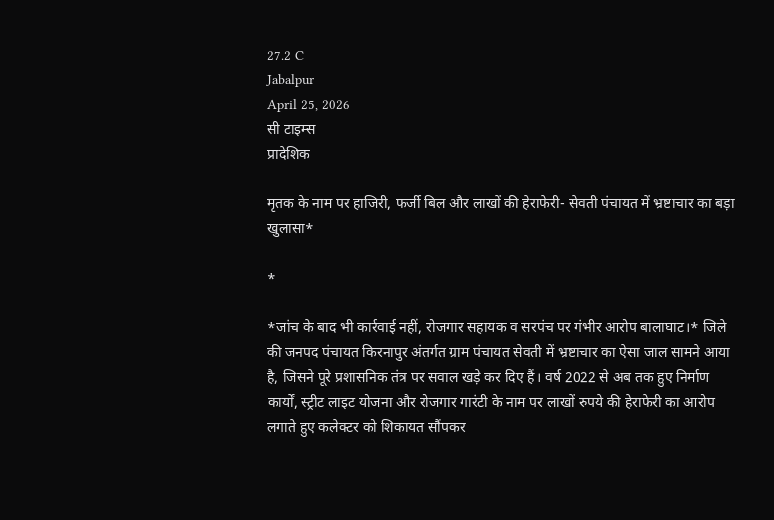27.2 C
Jabalpur
April 25, 2026
सी टाइम्स
प्रादेशिक

मृतक के नाम पर हाजिरी, फर्जी बिल और लाखों की हेराफेरी- सेवती पंचायत में भ्रष्टाचार का बड़ा खुलासा*

*

*जांच के बाद भी कार्रवाई नहीं, रोजगार सहायक व सरपंच पर गंभीर आरोप बालाघाट।* जिले की जनपद पंचायत किरनापुर अंतर्गत ग्राम पंचायत सेवती में भ्रष्टाचार का ऐसा जाल सामने आया है, जिसने पूरे प्रशासनिक तंत्र पर सवाल खड़े कर दिए हैं। वर्ष 2022 से अब तक हुए निर्माण कार्यों, स्ट्रीट लाइट योजना और रोजगार गारंटी के नाम पर लाखों रुपये की हेराफेरी का आरोप लगाते हुए कलेक्टर को शिकायत सौंपकर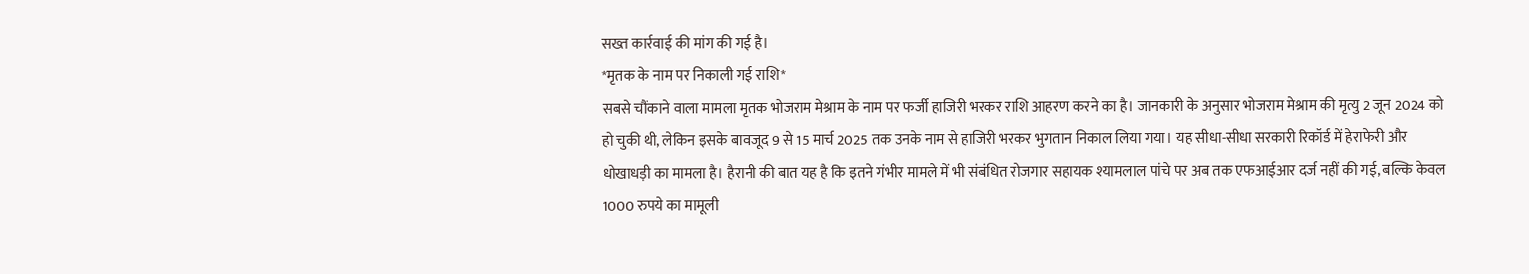सख्त कार्रवाई की मांग की गई है।
*मृतक के नाम पर निकाली गई राशि*
सबसे चौंकाने वाला मामला मृतक भोजराम मेश्राम के नाम पर फर्जी हाजिरी भरकर राशि आहरण करने का है। जानकारी के अनुसार भोजराम मेश्राम की मृत्यु 2 जून 2024 को हो चुकी थी, लेकिन इसके बावजूद 9 से 15 मार्च 2025 तक उनके नाम से हाजिरी भरकर भुगतान निकाल लिया गया। यह सीधा-सीधा सरकारी रिकॉर्ड में हेराफेरी और धोखाधड़ी का मामला है। हैरानी की बात यह है कि इतने गंभीर मामले में भी संबंधित रोजगार सहायक श्यामलाल पांचे पर अब तक एफआईआर दर्ज नहीं की गई, बल्कि केवल 1000 रुपये का मामूली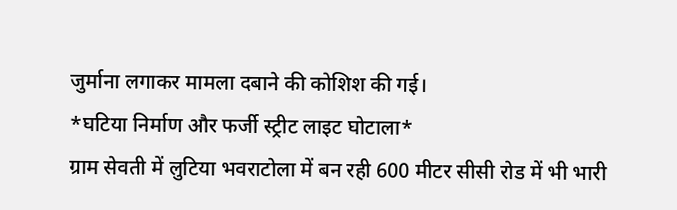जुर्माना लगाकर मामला दबाने की कोशिश की गई।
*घटिया निर्माण और फर्जी स्ट्रीट लाइट घोटाला*
ग्राम सेवती में लुटिया भवराटोला में बन रही 600 मीटर सीसी रोड में भी भारी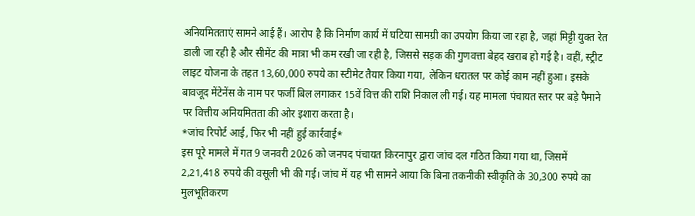अनियमितताएं सामने आई हैं। आरोप है कि निर्माण कार्य में घटिया सामग्री का उपयोग किया जा रहा है, जहां मिट्टी युक्त रेत डाली जा रही है और सीमेंट की मात्रा भी कम रखी जा रही है, जिससे सड़क की गुणवत्ता बेहद खराब हो गई है। वहीं, स्ट्रीट लाइट योजना के तहत 13,60,000 रुपये का स्टीमेट तैयार किया गया, लेकिन धरातल पर कोई काम नहीं हुआ। इसके बावजूद मेंटेनेंस के नाम पर फर्जी बिल लगाकर 15वें वित्त की राशि निकाल ली गई। यह मामला पंचायत स्तर पर बड़े पैमाने पर वित्तीय अनियमितता की ओर इशारा करता है।
*जांच रिपोर्ट आई, फिर भी नहीं हुई कार्रवाई*
इस पूरे मामले में गत 9 जनवरी 2026 को जनपद पंचायत किरनापुर द्वारा जांच दल गठित किया गया था, जिसमें 2,21,418 रुपये की वसूली भी की गई। जांच में यह भी सामने आया कि बिना तकनीकी स्वीकृति के 30,300 रुपये का मुलभूतिकरण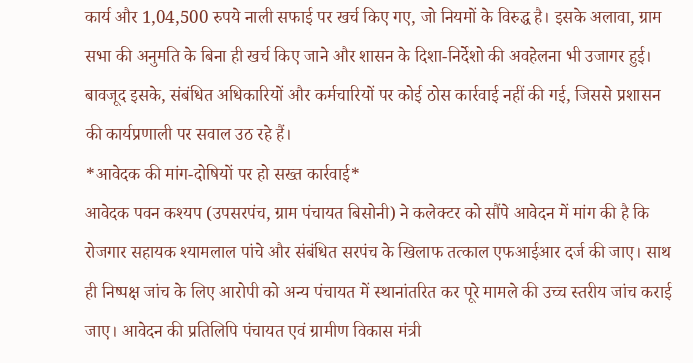कार्य और 1,04,500 रुपये नाली सफाई पर खर्च किए गए, जो नियमों के विरुद्ध है। इसके अलावा, ग्राम सभा की अनुमति के बिना ही खर्च किए जाने और शासन के दिशा-निर्देशो की अवहेलना भी उजागर हुई। बावजूद इसके, संबंधित अधिकारियों और कर्मचारियों पर कोई ठोस कार्रवाई नहीं की गई, जिससे प्रशासन की कार्यप्रणाली पर सवाल उठ रहे हैं।
*आवेदक की मांग-दोषियों पर हो सख्त कार्रवाई*
आवेदक पवन कश्यप (उपसरपंच, ग्राम पंचायत बिसोनी) ने कलेक्टर को सौंपे आवेदन में मांग की है कि रोजगार सहायक श्यामलाल पांचे और संबंधित सरपंच के खिलाफ तत्काल एफआईआर दर्ज की जाए। साथ ही निष्पक्ष जांच के लिए आरोपी को अन्य पंचायत में स्थानांतरित कर पूरे मामले की उच्च स्तरीय जांच कराई जाए। आवेदन की प्रतिलिपि पंचायत एवं ग्रामीण विकास मंत्री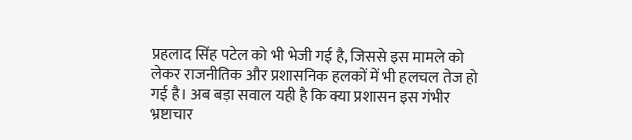प्रहलाद सिंह पटेल को भी भेजी गई है, जिससे इस मामले को लेकर राजनीतिक और प्रशासनिक हलकों में भी हलचल तेज हो गई है। अब बड़ा सवाल यही है कि क्या प्रशासन इस गंभीर भ्रष्टाचार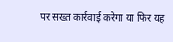पर सख्त कार्रवाई करेगा या फिर यह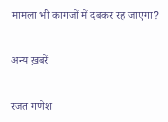मामला भी कागजों में दबकर रह जाएगा?

अन्य ख़बरें

रजत गणेश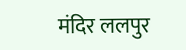मंदिर ललपुर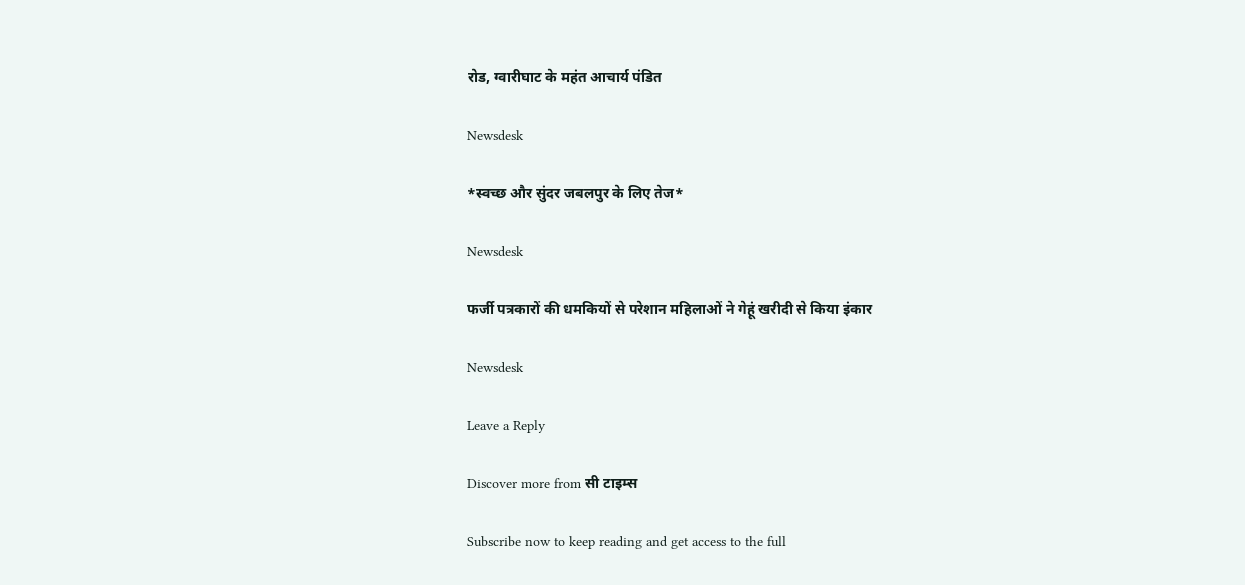रोड, ग्वारीघाट के महंत आचार्य पंडित

Newsdesk

*स्वच्छ और सुंदर जबलपुर के लिए तेज*

Newsdesk

फर्जी पत्रकारों की धमकियों से परेशान महिलाओं ने गेहूं खरीदी से किया इंकार

Newsdesk

Leave a Reply

Discover more from सी टाइम्स

Subscribe now to keep reading and get access to the full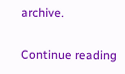archive.

Continue reading